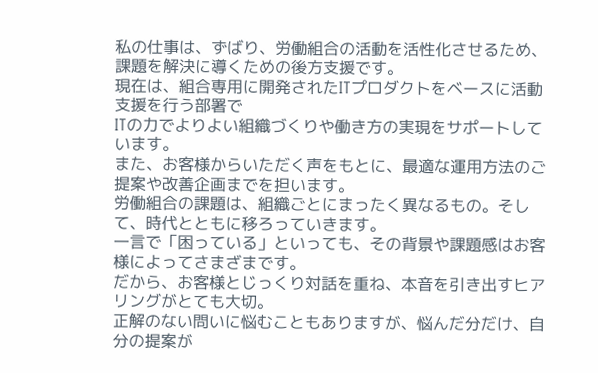私の仕事は、ずばり、労働組合の活動を活性化させるため、課題を解決に導くための後方支援です。
現在は、組合専用に開発されたITプロダクトをベースに活動支援を行う部署で
ITの力でよりよい組織づくりや働き方の実現をサポートしています。
また、お客様からいただく声をもとに、最適な運用方法のご提案や改善企画までを担います。
労働組合の課題は、組織ごとにまったく異なるもの。そして、時代とともに移ろっていきます。
一言で「困っている」といっても、その背景や課題感はお客様によってさまざまです。
だから、お客様とじっくり対話を重ね、本音を引き出すヒアリングがとても大切。
正解のない問いに悩むこともありますが、悩んだ分だけ、自分の提案が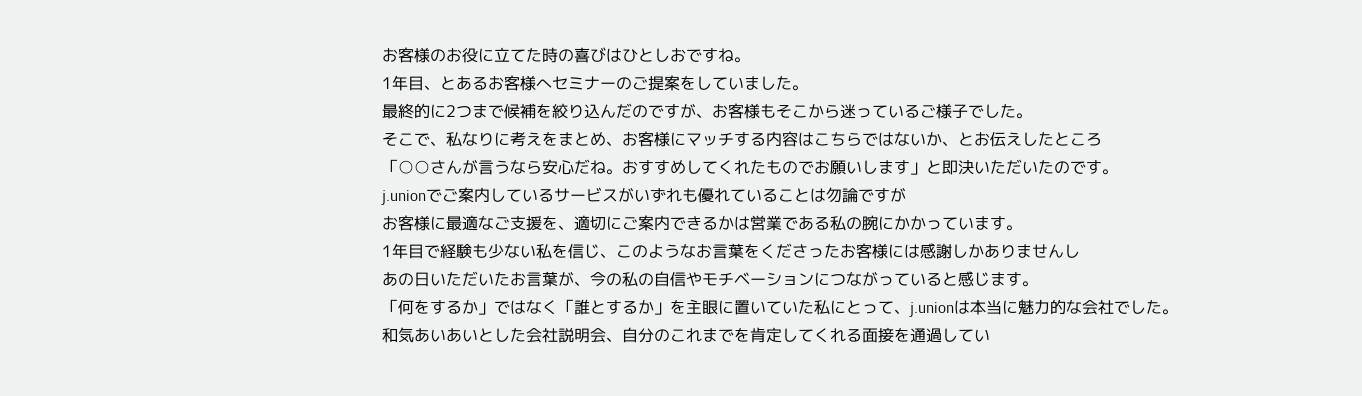お客様のお役に立てた時の喜びはひとしおですね。
1年目、とあるお客様へセミナーのご提案をしていました。
最終的に2つまで候補を絞り込んだのですが、お客様もそこから迷っているご様子でした。
そこで、私なりに考えをまとめ、お客様にマッチする内容はこちらではないか、とお伝えしたところ
「○○さんが言うなら安心だね。おすすめしてくれたものでお願いします」と即決いただいたのです。
j.unionでご案内しているサービスがいずれも優れていることは勿論ですが
お客様に最適なご支援を、適切にご案内できるかは営業である私の腕にかかっています。
1年目で経験も少ない私を信じ、このようなお言葉をくださったお客様には感謝しかありませんし
あの日いただいたお言葉が、今の私の自信やモチベーションにつながっていると感じます。
「何をするか」ではなく「誰とするか」を主眼に置いていた私にとって、j.unionは本当に魅力的な会社でした。
和気あいあいとした会社説明会、自分のこれまでを肯定してくれる面接を通過してい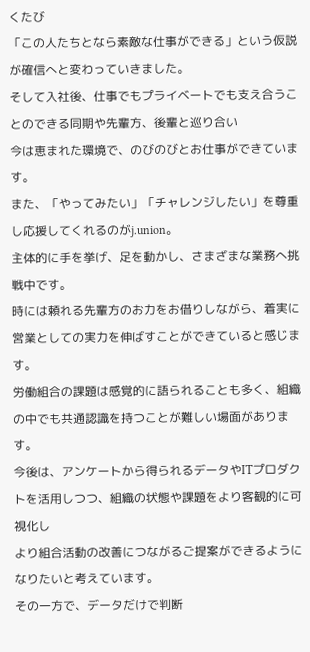くたび
「この人たちとなら素敵な仕事ができる」という仮説が確信へと変わっていきました。
そして入社後、仕事でもプライベートでも支え合うことのできる同期や先輩方、後輩と巡り合い
今は恵まれた環境で、のびのびとお仕事ができています。
また、「やってみたい」「チャレンジしたい」を尊重し応援してくれるのがj.union。
主体的に手を挙げ、足を動かし、さまざまな業務へ挑戦中です。
時には頼れる先輩方のお力をお借りしながら、着実に営業としての実力を伸ばすことができていると感じます。
労働組合の課題は感覚的に語られることも多く、組織の中でも共通認識を持つことが難しい場面があります。
今後は、アンケートから得られるデータやITプロダクトを活用しつつ、組織の状態や課題をより客観的に可視化し
より組合活動の改善につながるご提案ができるようになりたいと考えています。
その一方で、データだけで判断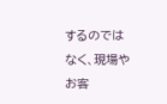するのではなく、現場やお客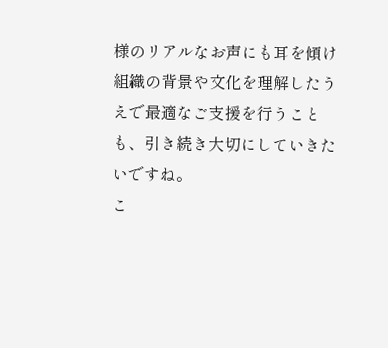様のリアルなお声にも耳を傾け
組織の背景や文化を理解したうえで最適なご支援を行うことも、引き続き大切にしていきたいですね。
こ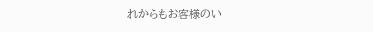れからもお客様のい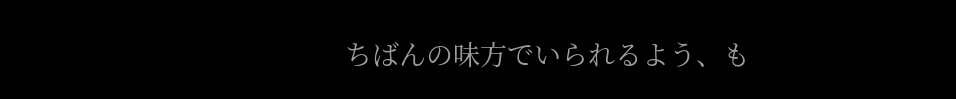ちばんの味方でいられるよう、も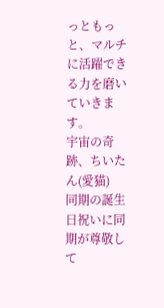っともっと、マルチに活躍できる力を磨いていきます。
宇宙の奇跡、ちいたん(愛猫)
同期の誕生日祝いに同期が尊敬して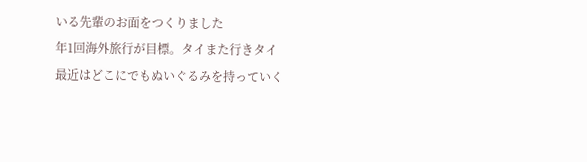いる先輩のお面をつくりました
年1回海外旅行が目標。タイまた行きタイ
最近はどこにでもぬいぐるみを持っていく